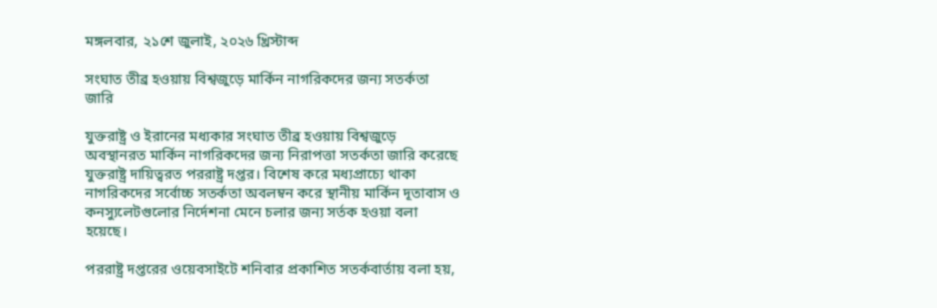মঙ্গলবার, ২১শে জুলাই, ২০২৬ খ্রিস্টাব্দ

সংঘাত তীব্র হওয়ায় বিশ্বজুড়ে মার্কিন নাগরিকদের জন্য সতর্কতা জারি

যুক্তরাষ্ট্র ও ইরানের মধ্যকার সংঘাত তীব্র হওয়ায় বিশ্বজুড়ে অবস্থানরত মার্কিন নাগরিকদের জন্য নিরাপত্তা সতর্কতা জারি করেছে যুক্তরাষ্ট্র দায়িত্বরত পররাষ্ট্র দপ্তর। বিশেষ করে মধ্যপ্রাচ্যে থাকা নাগরিকদের সর্বোচ্চ সতর্কতা অবলম্বন করে স্থানীয় মার্কিন দূতাবাস ও কনস্যুলেটগুলোর নির্দেশনা মেনে চলার জন্য সর্তক হওয়া বলা হয়েছে।

পররাষ্ট্র দপ্তরের ওয়েবসাইটে শনিবার প্রকাশিত সতর্কবার্তায় বলা হয়,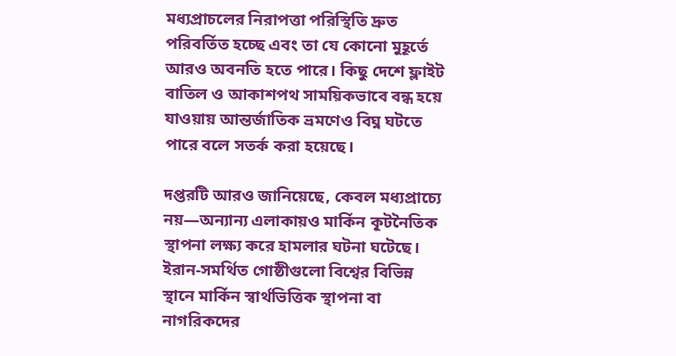মধ্যপ্রাচলের নিরাপত্তা পরিস্থিতি দ্রুত পরিবর্তিত হচ্ছে এবং তা যে কোনো মুহূর্তে আরও অবনতি হতে পারে। কিছু দেশে ফ্লাইট বাতিল ও আকাশপথ সাময়িকভাবে বন্ধ হয়ে যাওয়ায় আন্তর্জাতিক ভ্রমণেও বিঘ্ন ঘটতে পারে বলে সতর্ক করা হয়েছে।

দপ্তরটি আরও জানিয়েছে, কেবল মধ্যপ্রাচ্যে নয়—অন্যান্য এলাকায়ও মার্কিন কূটনৈতিক স্থাপনা লক্ষ্য করে হামলার ঘটনা ঘটেছে। ইরান-সমর্থিত গোষ্ঠীগুলো বিশ্বের বিভিন্ন স্থানে মার্কিন স্বার্থভিত্তিক স্থাপনা বা নাগরিকদের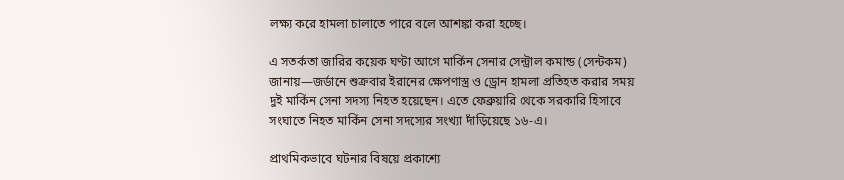লক্ষ্য করে হামলা চালাতে পারে বলে আশঙ্কা করা হচ্ছে।

এ সতর্কতা জারির কয়েক ঘণ্টা আগে মার্কিন সেনার সেন্ট্রাল কমান্ড (সেন্টকম) জানায়—জর্ডানে শুক্রবার ইরানের ক্ষেপণাস্ত্র ও ড্রোন হামলা প্রতিহত করার সময় দুই মার্কিন সেনা সদস্য নিহত হয়েছেন। এতে ফেব্রুয়ারি থেকে সরকারি হিসাবে সংঘাতে নিহত মার্কিন সেনা সদস্যের সংখ্যা দাঁড়িয়েছে ১৬-এ।

প্রাথমিকভাবে ঘটনার বিষয়ে প্রকাশ্যে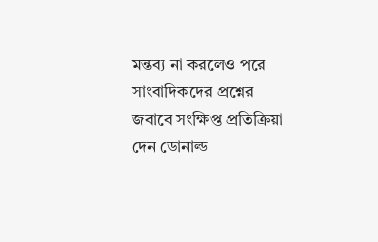মন্তব্য না করলেও পরে সাংবাদিকদের প্রশ্নের জবাবে সংক্ষিপ্ত প্রতিক্রিয়া দেন ডোনাল্ড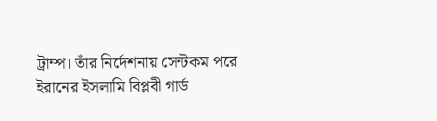ট্রাম্প। তাঁর নির্দেশনায় সেন্টকম পরে ইরানের ইসলামি বিপ্লবী গার্ড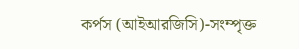কর্পস (আইআরজিসি)-সংম্পৃক্ত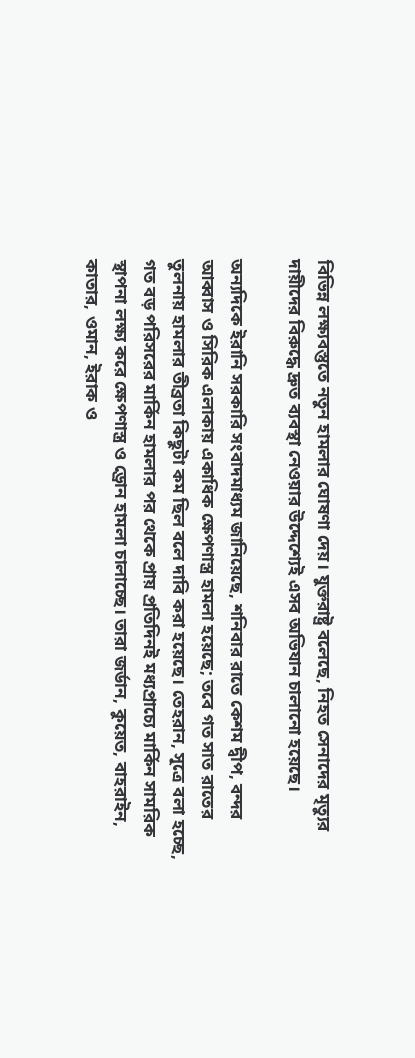বিভিন্ন লক্ষ্যবস্তুতে নতুন হামলার ঘোষণা দেয়। যুক্তরাষ্ট্র বলেছে, নিহত সেনাদের মৃত্যুর দায়ীদের বিরুদ্ধে দ্রুত ব্যবস্থা নেওয়ার উদ্দেশ্যেই এসব অভিযান চালানো হয়েছে।

অন্যদিকে ইরানি সরকারি সংবাদমাধ্যম জানিয়েছে, শনিবার রাতে কেশম দ্বীপ, বন্দর আব্বাস ও সিরিক এলাকায় একাধিক ক্ষেপণাস্ত্র হামলা হয়েছে; তবে গত সাত রাতের তুলনায় হামলার তীব্রতা কিছুটা কম ছিল বলে দাবি করা হয়েছে। তেহরান, সূত্রে বলা হচ্ছে, গত বড় পরিসরের মার্কিন হামলার পর থেকে প্রায় প্রতিদিনই মধ্যপ্রাচ্যে মার্কিন সামরিক স্থাপনা লক্ষ্য করে ক্ষেপণাস্ত্র ও ড্রোন হামলা চালাচ্ছে। তারা জর্ডান, কুয়েত, বাহরাইন, কাতার, ওমান, ইরাক ও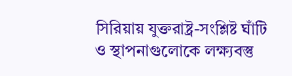সিরিয়ায় যুক্তরাষ্ট্র-সংশ্লিষ্ট ঘাঁটি ও স্থাপনাগুলোকে লক্ষ্যবস্তু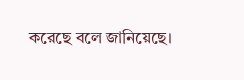করেছে বলে জানিয়েছে।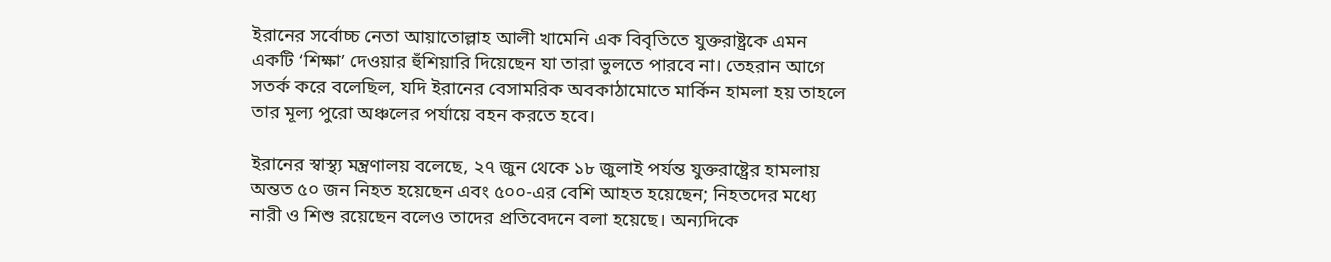ইরানের সর্বোচ্চ নেতা আয়াতোল্লাহ আলী খামেনি এক বিবৃতিতে যুক্তরাষ্ট্রকে এমন একটি ‘শিক্ষা’ দেওয়ার হুঁশিয়ারি দিয়েছেন যা তারা ভুলতে পারবে না। তেহরান আগে সতর্ক করে বলেছিল, যদি ইরানের বেসামরিক অবকাঠামোতে মার্কিন হামলা হয় তাহলে তার মূল্য পুরো অঞ্চলের পর্যায়ে বহন করতে হবে।

ইরানের স্বাস্থ্য মন্ত্রণালয় বলেছে, ২৭ জুন থেকে ১৮ জুলাই পর্যন্ত যুক্তরাষ্ট্রের হামলায় অন্তত ৫০ জন নিহত হয়েছেন এবং ৫০০-এর বেশি আহত হয়েছেন; নিহতদের মধ্যে নারী ও শিশু রয়েছেন বলেও তাদের প্রতিবেদনে বলা হয়েছে। অন্যদিকে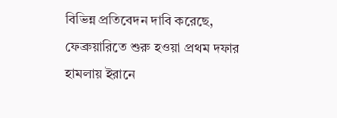বিভিন্ন প্রতিবেদন দাবি করেছে, ফেব্রুয়ারিতে শুরু হওয়া প্রথম দফার হামলায় ইরানে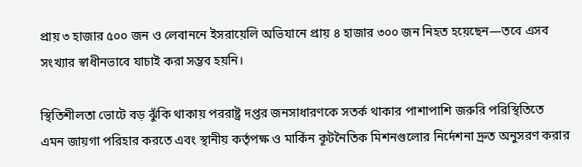প্রায় ৩ হাজার ৫০০ জন ও লেবাননে ইসরায়েলি অভিযানে প্রায় ৪ হাজার ৩০০ জন নিহত হয়েছেন—তবে এসব সংখ্যার স্বাধীনভাবে যাচাই করা সম্ভব হয়নি।

স্থিতিশীলতা ভোটে বড় ঝুঁকি থাকায় পররাষ্ট্র দপ্তর জনসাধারণকে সতর্ক থাকার পাশাপাশি জরুরি পরিস্থিতিতে এমন জায়গা পরিহার করতে এবং স্থানীয় কর্তৃপক্ষ ও মার্কিন কূটনৈতিক মিশনগুলোর নির্দেশনা দ্রুত অনুসরণ করার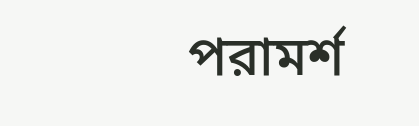পরামর্শ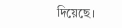দিয়েছে।